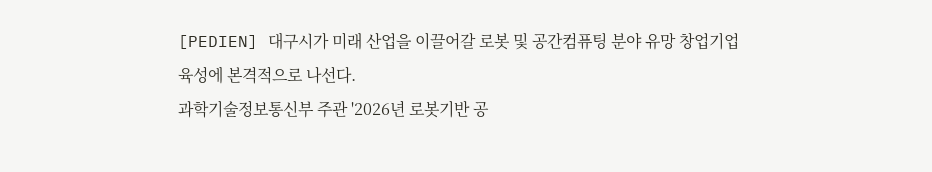[PEDIEN] 대구시가 미래 산업을 이끌어갈 로봇 및 공간컴퓨팅 분야 유망 창업기업 육성에 본격적으로 나선다.
과학기술정보통신부 주관 '2026년 로봇기반 공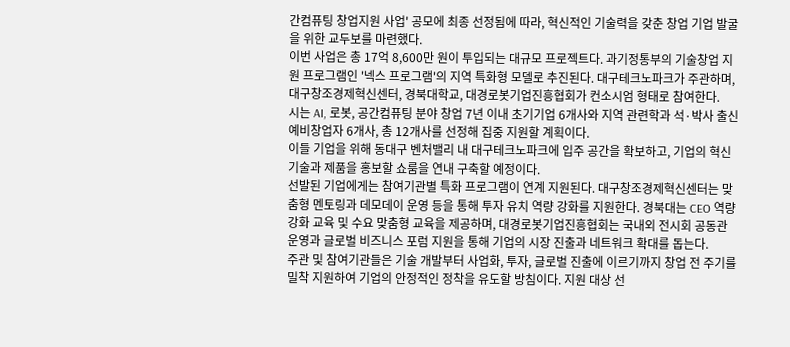간컴퓨팅 창업지원 사업' 공모에 최종 선정됨에 따라, 혁신적인 기술력을 갖춘 창업 기업 발굴을 위한 교두보를 마련했다.
이번 사업은 총 17억 8,600만 원이 투입되는 대규모 프로젝트다. 과기정통부의 기술창업 지원 프로그램인 '넥스 프로그램'의 지역 특화형 모델로 추진된다. 대구테크노파크가 주관하며, 대구창조경제혁신센터, 경북대학교, 대경로봇기업진흥협회가 컨소시엄 형태로 참여한다.
시는 AI, 로봇, 공간컴퓨팅 분야 창업 7년 이내 초기기업 6개사와 지역 관련학과 석·박사 출신 예비창업자 6개사, 총 12개사를 선정해 집중 지원할 계획이다.
이들 기업을 위해 동대구 벤처밸리 내 대구테크노파크에 입주 공간을 확보하고, 기업의 혁신 기술과 제품을 홍보할 쇼룸을 연내 구축할 예정이다.
선발된 기업에게는 참여기관별 특화 프로그램이 연계 지원된다. 대구창조경제혁신센터는 맞춤형 멘토링과 데모데이 운영 등을 통해 투자 유치 역량 강화를 지원한다. 경북대는 CEO 역량 강화 교육 및 수요 맞춤형 교육을 제공하며, 대경로봇기업진흥협회는 국내외 전시회 공동관 운영과 글로벌 비즈니스 포럼 지원을 통해 기업의 시장 진출과 네트워크 확대를 돕는다.
주관 및 참여기관들은 기술 개발부터 사업화, 투자, 글로벌 진출에 이르기까지 창업 전 주기를 밀착 지원하여 기업의 안정적인 정착을 유도할 방침이다. 지원 대상 선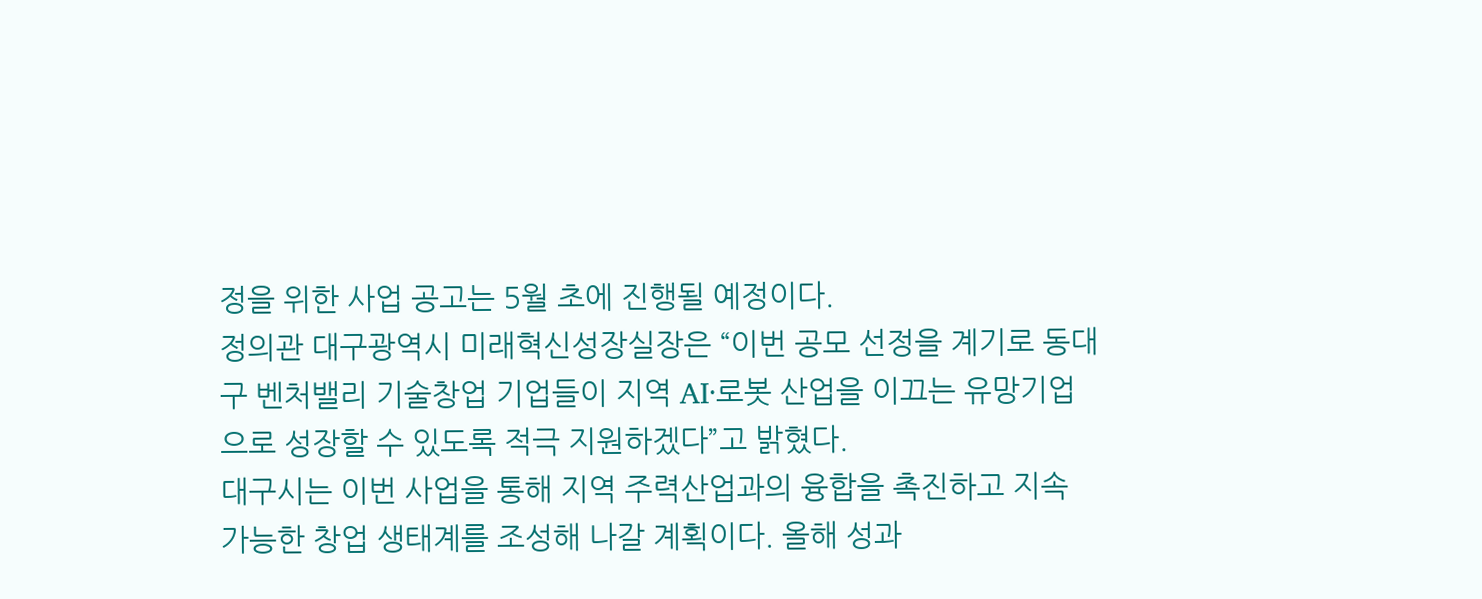정을 위한 사업 공고는 5월 초에 진행될 예정이다.
정의관 대구광역시 미래혁신성장실장은 “이번 공모 선정을 계기로 동대구 벤처밸리 기술창업 기업들이 지역 AI·로봇 산업을 이끄는 유망기업으로 성장할 수 있도록 적극 지원하겠다”고 밝혔다.
대구시는 이번 사업을 통해 지역 주력산업과의 융합을 촉진하고 지속 가능한 창업 생태계를 조성해 나갈 계획이다. 올해 성과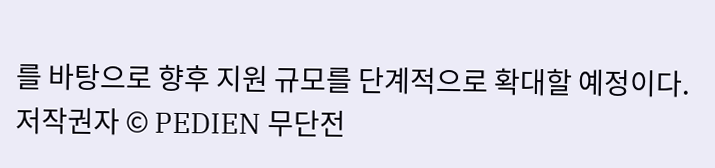를 바탕으로 향후 지원 규모를 단계적으로 확대할 예정이다.
저작권자 © PEDIEN 무단전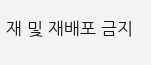재 및 재배포 금지